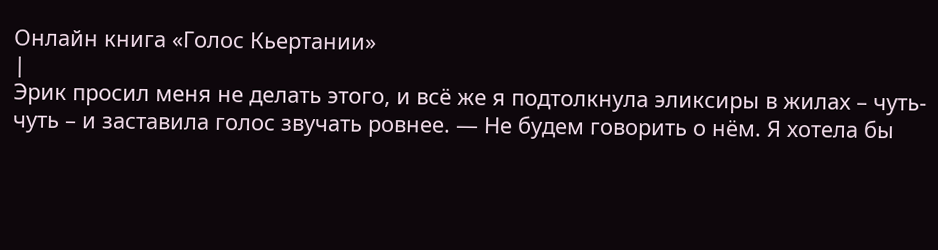Онлайн книга «Голос Кьертании»
|
Эрик просил меня не делать этого, и всё же я подтолкнула эликсиры в жилах – чуть-чуть – и заставила голос звучать ровнее. — Не будем говорить о нём. Я хотела бы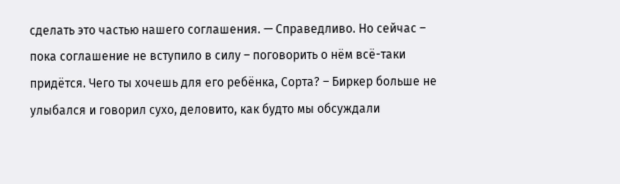сделать это частью нашего соглашения. — Справедливо. Но сейчас – пока соглашение не вступило в силу – поговорить о нём всё-таки придётся. Чего ты хочешь для его ребёнка, Сорта? – Биркер больше не улыбался и говорил сухо, деловито, как будто мы обсуждали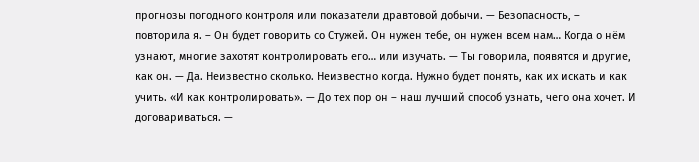прогнозы погодного контроля или показатели дравтовой добычи. — Безопасность, – повторила я. – Он будет говорить со Стужей. Он нужен тебе, он нужен всем нам… Когда о нём узнают, многие захотят контролировать его… или изучать. — Ты говорила, появятся и другие, как он. — Да. Неизвестно сколько. Неизвестно когда. Нужно будет понять, как их искать и как учить. «И как контролировать». — До тех пор он – наш лучший способ узнать, чего она хочет. И договариваться. —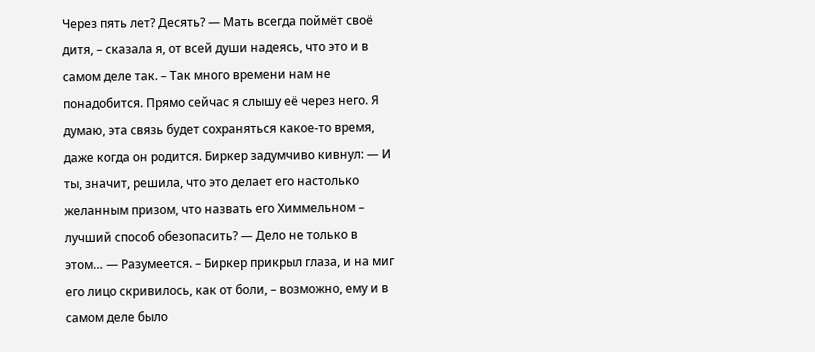Через пять лет? Десять? — Мать всегда поймёт своё дитя, – сказала я, от всей души надеясь, что это и в самом деле так. – Так много времени нам не понадобится. Прямо сейчас я слышу её через него. Я думаю, эта связь будет сохраняться какое-то время, даже когда он родится. Биркер задумчиво кивнул: — И ты, значит, решила, что это делает его настолько желанным призом, что назвать его Химмельном – лучший способ обезопасить? — Дело не только в этом… — Разумеется. – Биркер прикрыл глаза, и на миг его лицо скривилось, как от боли, – возможно, ему и в самом деле было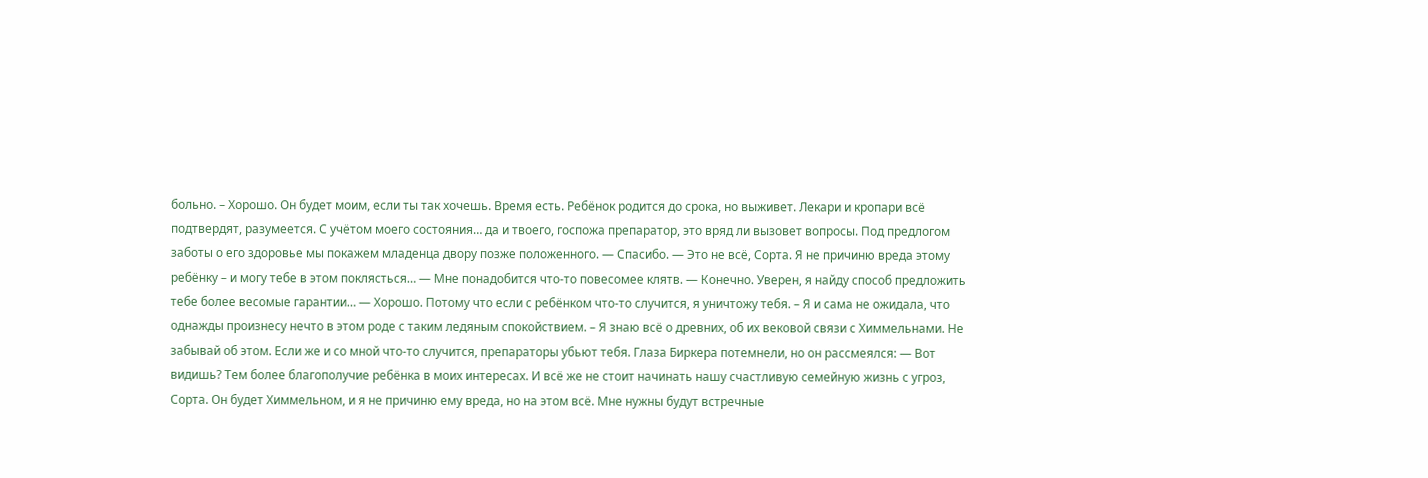больно. – Хорошо. Он будет моим, если ты так хочешь. Время есть. Ребёнок родится до срока, но выживет. Лекари и кропари всё подтвердят, разумеется. С учётом моего состояния… да и твоего, госпожа препаратор, это вряд ли вызовет вопросы. Под предлогом заботы о его здоровье мы покажем младенца двору позже положенного. — Спасибо. — Это не всё, Сорта. Я не причиню вреда этому ребёнку – и могу тебе в этом поклясться… — Мне понадобится что-то повесомее клятв. — Конечно. Уверен, я найду способ предложить тебе более весомые гарантии… — Хорошо. Потому что если с ребёнком что-то случится, я уничтожу тебя. – Я и сама не ожидала, что однажды произнесу нечто в этом роде с таким ледяным спокойствием. – Я знаю всё о древних, об их вековой связи с Химмельнами. Не забывай об этом. Если же и со мной что-то случится, препараторы убьют тебя. Глаза Биркера потемнели, но он рассмеялся: — Вот видишь? Тем более благополучие ребёнка в моих интересах. И всё же не стоит начинать нашу счастливую семейную жизнь с угроз, Сорта. Он будет Химмельном, и я не причиню ему вреда, но на этом всё. Мне нужны будут встречные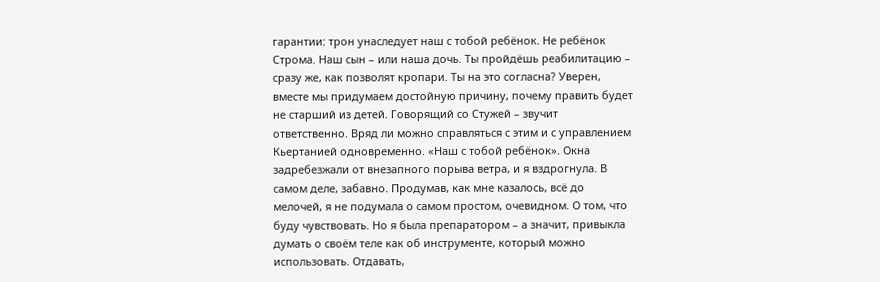гарантии: трон унаследует наш с тобой ребёнок. Не ребёнок Строма. Наш сын – или наша дочь. Ты пройдёшь реабилитацию – сразу же, как позволят кропари. Ты на это согласна? Уверен, вместе мы придумаем достойную причину, почему править будет не старший из детей. Говорящий со Стужей – звучит ответственно. Вряд ли можно справляться с этим и с управлением Кьертанией одновременно. «Наш с тобой ребёнок». Окна задребезжали от внезапного порыва ветра, и я вздрогнула. В самом деле, забавно. Продумав, как мне казалось, всё до мелочей, я не подумала о самом простом, очевидном. О том, что буду чувствовать. Но я была препаратором – а значит, привыкла думать о своём теле как об инструменте, который можно использовать. Отдавать,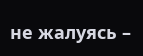не жалуясь –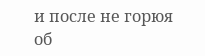и после не горюя об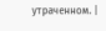утраченном. |